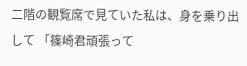二階の観覧席で見ていた私は、身を乗り出して 「篠崎君頑張って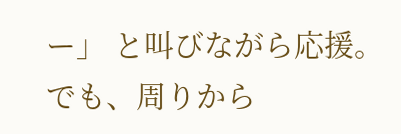ー」 と叫びながら応援。 でも、周りから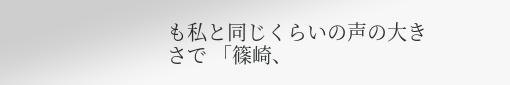も私と同じくらいの声の大きさで 「篠崎、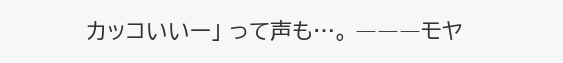カッコいいー」 って声も…。 ―――モヤ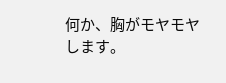何か、胸がモヤモヤします。